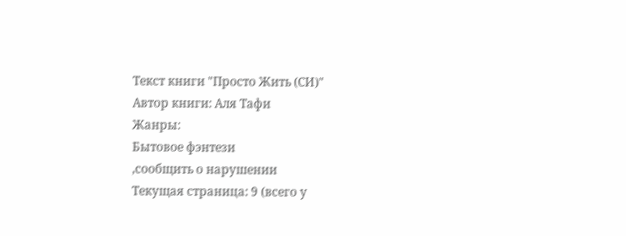Текст книги "Просто Жить (СИ)"
Автор книги: Аля Тафи
Жанры:
Бытовое фэнтези
,сообщить о нарушении
Текущая страница: 9 (всего у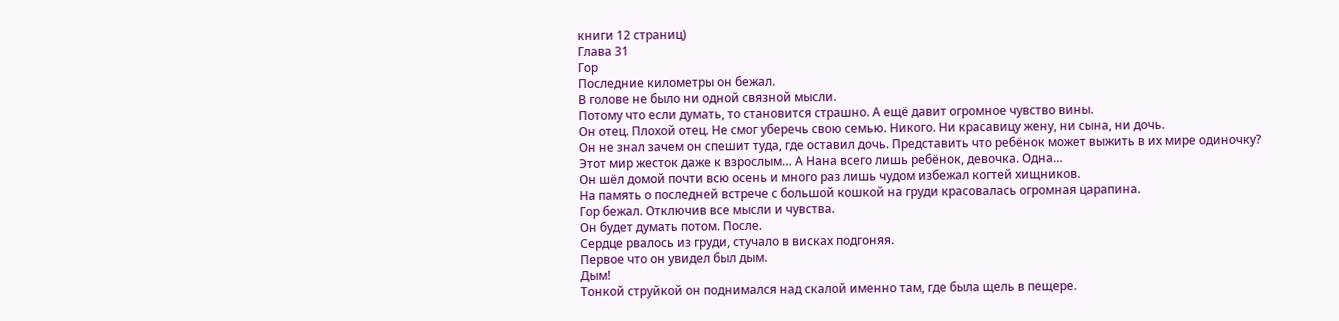книги 12 страниц)
Глава 31
Гор
Последние километры он бежал.
В голове не было ни одной связной мысли.
Потому что если думать, то становится страшно. А ещё давит огромное чувство вины.
Он отец. Плохой отец. Не смог уберечь свою семью. Никого. Ни красавицу жену, ни сына, ни дочь.
Он не знал зачем он спешит туда, где оставил дочь. Представить что ребёнок может выжить в их мире одиночку?
Этот мир жесток даже к взрослым… А Нана всего лишь ребёнок, девочка. Одна…
Он шёл домой почти всю осень и много раз лишь чудом избежал когтей хищников.
На память о последней встрече с большой кошкой на груди красовалась огромная царапина.
Гор бежал. Отключив все мысли и чувства.
Он будет думать потом. После.
Сердце рвалось из груди, стучало в висках подгоняя.
Первое что он увидел был дым.
Дым!
Тонкой струйкой он поднимался над скалой именно там, где была щель в пещере.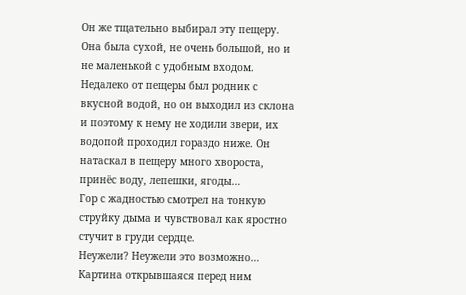Он же тщательно выбирал эту пещеру. Она была сухой, не очень большой, но и не маленькой с удобным входом. Недалеко от пещеры был родник с вкусной водой, но он выходил из склона и поэтому к нему не ходили звери, их водопой проходил гораздо ниже. Он натаскал в пещеру много хвороста, принёс воду, лепешки, ягоды…
Гор с жадностью смотрел на тонкую струйку дыма и чувствовал как яростно стучит в груди сердце.
Неужели? Неужели это возможно…
Картина открывшаяся перед ним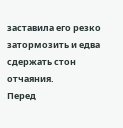заставила его резко затормозить и едва сдержать стон отчаяния.
Перед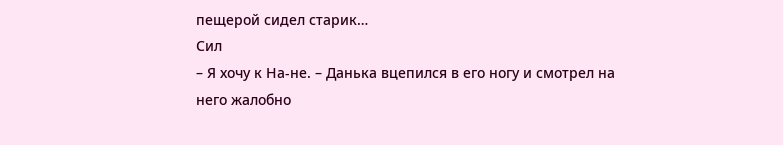пещерой сидел старик…
Сил
– Я хочу к На-не. – Данька вцепился в его ногу и смотрел на него жалобно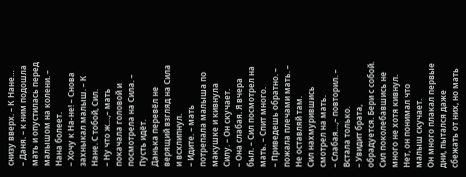снизу вверх. – К Нане…
– Даня. – к ним подошла мать и опустилась перед малышом на колени. – Нана болеет.
– Хочу к На-не! – Снова захныкал малыш. – К Нане. С тобой, Сил.
– Ну что ж…,– мать покачала головой и посмотрела на Сила. – Пусть идёт.
Данька перевёл не верящий взгляд на Сила и всхлипнул.
– Идите. – мать потрепала малыша по макушке и кивнула Силу. – Он скучает.
– Она слабая. Я вчера был. – Сил посмотрел на мать. – Спит много.
– Приведешь обратно. – пожала плечами мать. – Не оставляй там.
Сил нахмурившись смотрел на мать.
– Слабая…,– повторил. – Встала только.
– Увидит брата, обрадуется. Бери с собой.
Сил поколебавшись не много не хотя кивнул.
Нет, он понимал что малыш скучает.
Он много плакал первые дни, пытался даже сбежать от них, но мать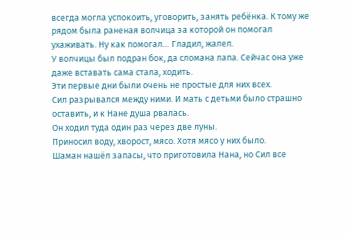всегда могла успокоить, уговорить, занять ребёнка. К тому же рядом была раненая волчица за которой он помогал ухаживать. Ну как помогал… Гладил, жалел.
У волчицы был подран бок, да сломана лапа. Сейчас она уже даже вставать сама стала, ходить.
Эти первые дни были очень не простые для них всех.
Сил разрывался между ними. И мать с детьми было страшно оставить, и к Нане душа рвалась.
Он ходил туда один раз через две луны.
Приносил воду, хворост, мясо. Хотя мясо у них было.
Шаман нашёл запасы, что приготовила Нана, но Сил все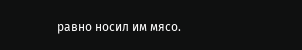равно носил им мясо.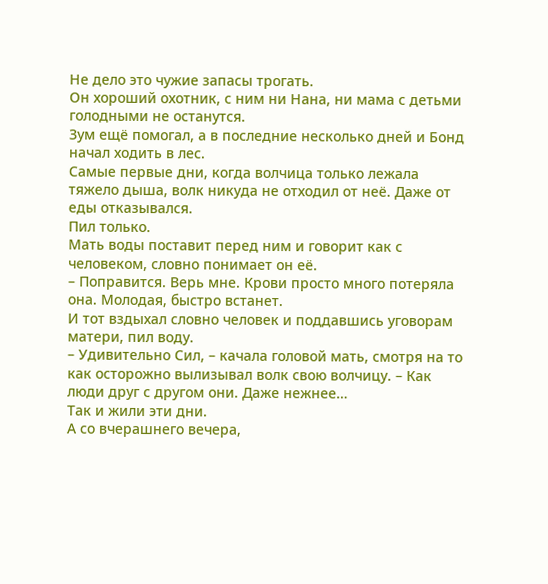Не дело это чужие запасы трогать.
Он хороший охотник, с ним ни Нана, ни мама с детьми голодными не останутся.
Зум ещё помогал, а в последние несколько дней и Бонд начал ходить в лес.
Самые первые дни, когда волчица только лежала тяжело дыша, волк никуда не отходил от неё. Даже от еды отказывался.
Пил только.
Мать воды поставит перед ним и говорит как с человеком, словно понимает он её.
– Поправится. Верь мне. Крови просто много потеряла она. Молодая, быстро встанет.
И тот вздыхал словно человек и поддавшись уговорам матери, пил воду.
– Удивительно Сил, – качала головой мать, смотря на то как осторожно вылизывал волк свою волчицу. – Как люди друг с другом они. Даже нежнее…
Так и жили эти дни.
А со вчерашнего вечера,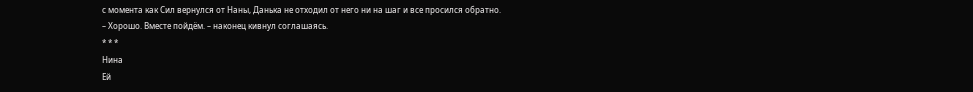с момента как Сил вернулся от Наны, Данька не отходил от него ни на шаг и все просился обратно.
– Хорошо. Вместе пойдём. – наконец кивнул соглашаясь.
* * *
Нина
Ей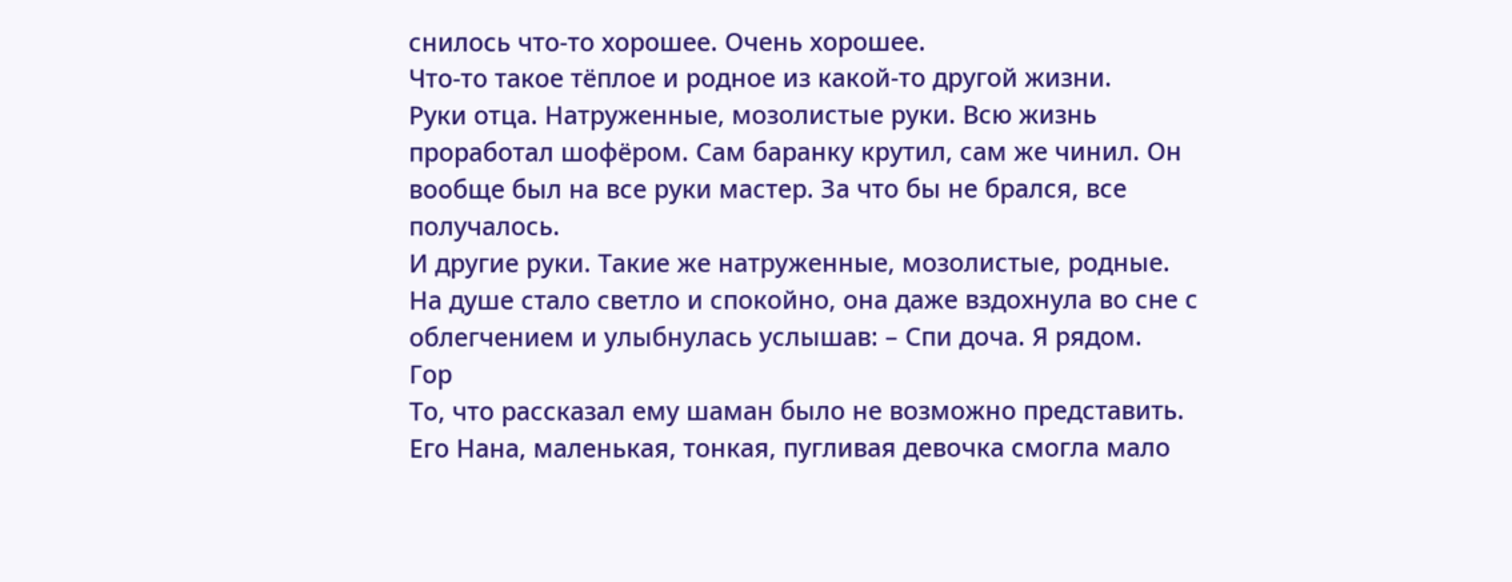снилось что-то хорошее. Очень хорошее.
Что-то такое тёплое и родное из какой-то другой жизни.
Руки отца. Натруженные, мозолистые руки. Всю жизнь проработал шофёром. Сам баранку крутил, сам же чинил. Он вообще был на все руки мастер. За что бы не брался, все получалось.
И другие руки. Такие же натруженные, мозолистые, родные.
На душе стало светло и спокойно, она даже вздохнула во сне с облегчением и улыбнулась услышав: – Спи доча. Я рядом.
Гор
То, что рассказал ему шаман было не возможно представить. Его Нана, маленькая, тонкая, пугливая девочка смогла мало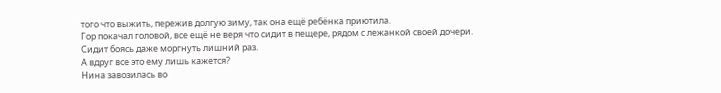того что выжить, пережив долгую зиму, так она ещё ребёнка приютила.
Гор покачал головой, все ещё не веря что сидит в пещере, рядом с лежанкой своей дочери.
Сидит боясь даже моргнуть лишний раз.
А вдруг все это ему лишь кажется?
Нина завозилась во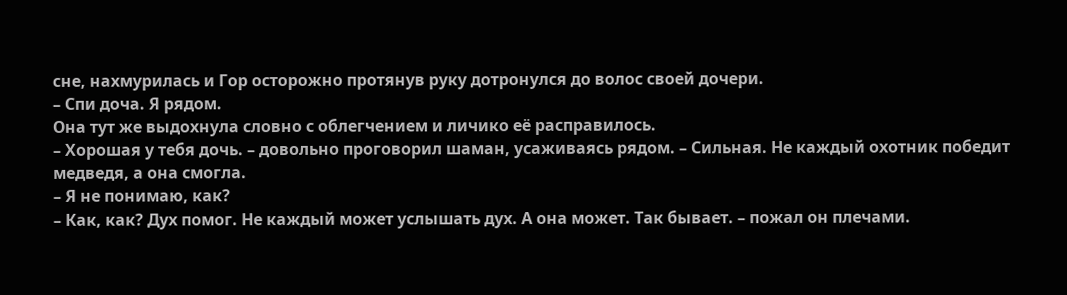сне, нахмурилась и Гор осторожно протянув руку дотронулся до волос своей дочери.
– Спи доча. Я рядом.
Она тут же выдохнула словно с облегчением и личико её расправилось.
– Хорошая у тебя дочь. – довольно проговорил шаман, усаживаясь рядом. – Сильная. Не каждый охотник победит медведя, а она смогла.
– Я не понимаю, как?
– Как, как? Дух помог. Не каждый может услышать дух. А она может. Так бывает. – пожал он плечами.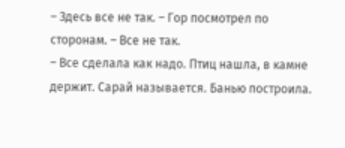– Здесь все не так. – Гор посмотрел по сторонам. – Все не так.
– Все сделала как надо. Птиц нашла, в камне держит. Сарай называется. Банью построила.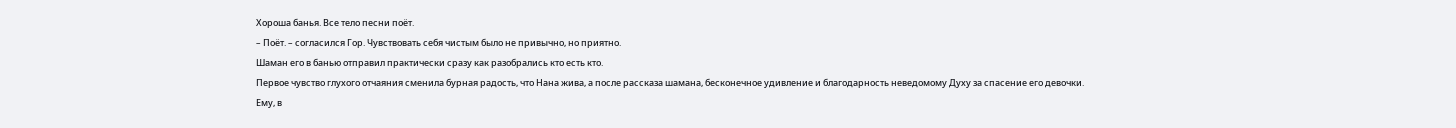Хороша банья. Все тело песни поёт.
– Поёт. – согласился Гор. Чувствовать себя чистым было не привычно, но приятно.
Шаман его в банью отправил практически сразу как разобрались кто есть кто.
Первое чувство глухого отчаяния сменила бурная радость, что Нана жива, а после рассказа шамана, бесконечное удивление и благодарность неведомому Духу за спасение его девочки.
Ему, в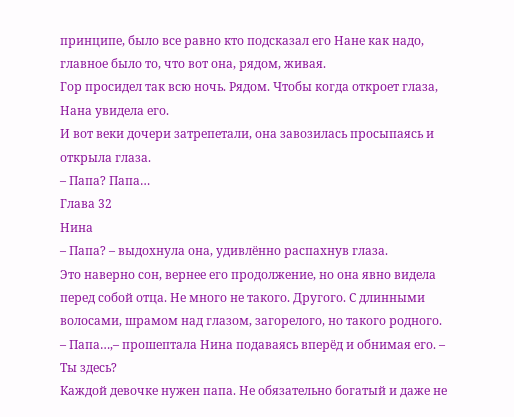принципе, было все равно кто подсказал его Нане как надо, главное было то, что вот она, рядом, живая.
Гор просидел так всю ночь. Рядом. Чтобы когда откроет глаза, Нана увидела его.
И вот веки дочери затрепетали, она завозилась просыпаясь и открыла глаза.
– Папа? Папа…
Глава 32
Нина
– Папа? – выдохнула она, удивлённо распахнув глаза.
Это наверно сон, вернее его продолжение, но она явно видела перед собой отца. Не много не такого. Другого. С длинными волосами, шрамом над глазом, загорелого, но такого родного.
– Папа…,– прошептала Нина подаваясь вперёд и обнимая его. – Ты здесь?
Каждой девочке нужен папа. Не обязательно богатый и даже не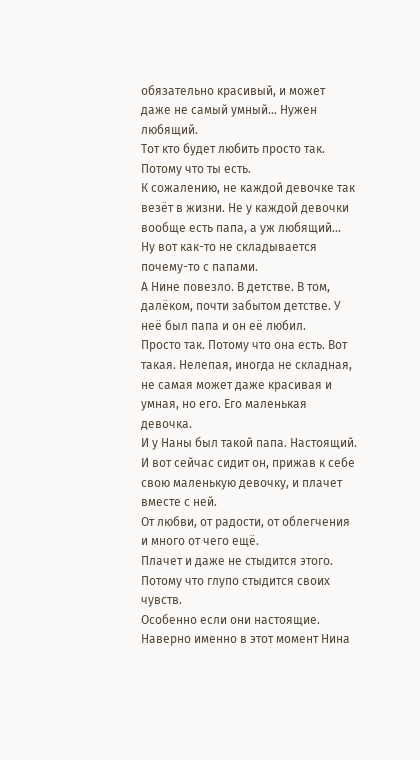обязательно красивый, и может даже не самый умный… Нужен любящий.
Тот кто будет любить просто так. Потому что ты есть.
К сожалению, не каждой девочке так везёт в жизни. Не у каждой девочки вообще есть папа, а уж любящий… Ну вот как-то не складывается почему-то с папами.
А Нине повезло. В детстве. В том, далёком, почти забытом детстве. У неё был папа и он её любил.
Просто так. Потому что она есть. Вот такая. Нелепая, иногда не складная, не самая может даже красивая и умная, но его. Его маленькая девочка.
И у Наны был такой папа. Настоящий.
И вот сейчас сидит он, прижав к себе свою маленькую девочку, и плачет вместе с ней.
От любви, от радости, от облегчения и много от чего ещё.
Плачет и даже не стыдится этого. Потому что глупо стыдится своих чувств.
Особенно если они настоящие.
Наверно именно в этот момент Нина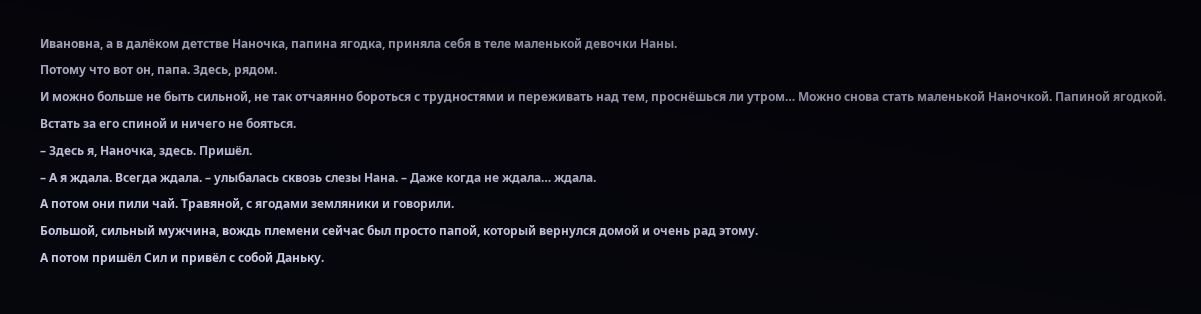Ивановна, а в далёком детстве Наночка, папина ягодка, приняла себя в теле маленькой девочки Наны.
Потому что вот он, папа. Здесь, рядом.
И можно больше не быть сильной, не так отчаянно бороться с трудностями и переживать над тем, проснёшься ли утром… Можно снова стать маленькой Наночкой. Папиной ягодкой. Встать за его спиной и ничего не бояться.
– Здесь я, Наночка, здесь. Пришёл.
– А я ждала. Всегда ждала. – улыбалась сквозь слезы Нана. – Даже когда не ждала… ждала.
А потом они пили чай. Травяной, с ягодами земляники и говорили.
Большой, сильный мужчина, вождь племени сейчас был просто папой, который вернулся домой и очень рад этому.
А потом пришёл Сил и привёл с собой Даньку.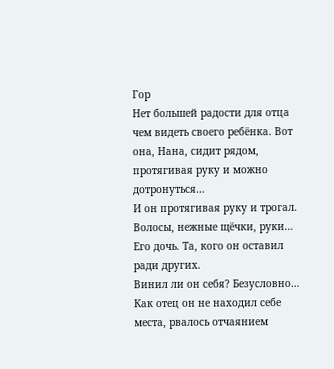Гор
Нет большей радости для отца чем видеть своего ребёнка. Вот она, Нана, сидит рядом, протягивая руку и можно дотронуться…
И он протягивая руку и трогал. Волосы, нежные щёчки, руки…
Его дочь. Та, кого он оставил ради других.
Винил ли он себя? Безусловно…
Как отец он не находил себе места, рвалось отчаянием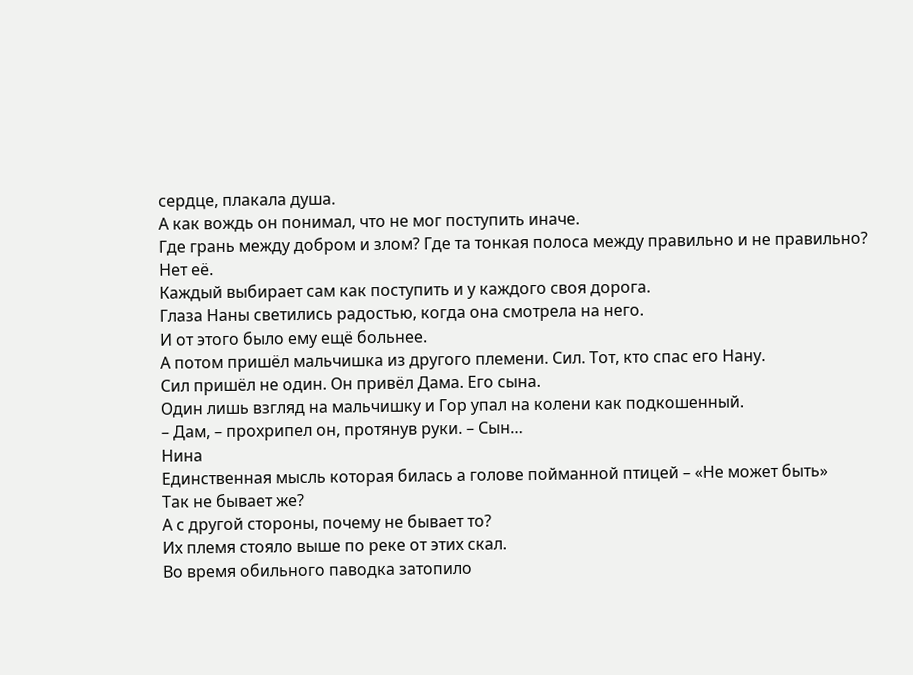сердце, плакала душа.
А как вождь он понимал, что не мог поступить иначе.
Где грань между добром и злом? Где та тонкая полоса между правильно и не правильно?
Нет её.
Каждый выбирает сам как поступить и у каждого своя дорога.
Глаза Наны светились радостью, когда она смотрела на него.
И от этого было ему ещё больнее.
А потом пришёл мальчишка из другого племени. Сил. Тот, кто спас его Нану.
Сил пришёл не один. Он привёл Дама. Его сына.
Один лишь взгляд на мальчишку и Гор упал на колени как подкошенный.
– Дам, – прохрипел он, протянув руки. – Сын…
Нина
Единственная мысль которая билась а голове пойманной птицей – «Не может быть»
Так не бывает же?
А с другой стороны, почему не бывает то?
Их племя стояло выше по реке от этих скал.
Во время обильного паводка затопило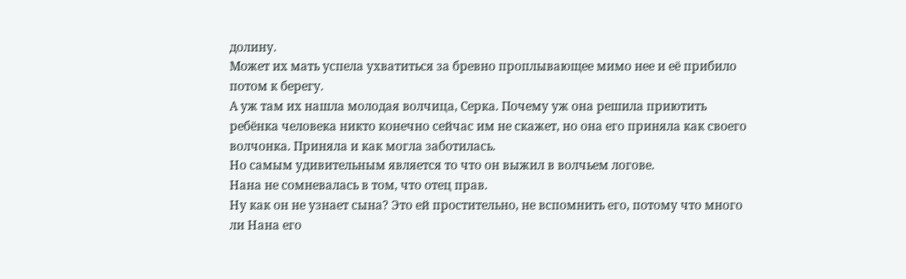долину.
Может их мать успела ухватиться за бревно проплывающее мимо нее и её прибило потом к берегу.
А уж там их нашла молодая волчица, Серка. Почему уж она решила приютить ребёнка человека никто конечно сейчас им не скажет, но она его приняла как своего волчонка. Приняла и как могла заботилась.
Но самым удивительным является то что он выжил в волчьем логове.
Нана не сомневалась в том, что отец прав.
Ну как он не узнает сына? Это ей простительно, не вспомнить его, потому что много ли Нана его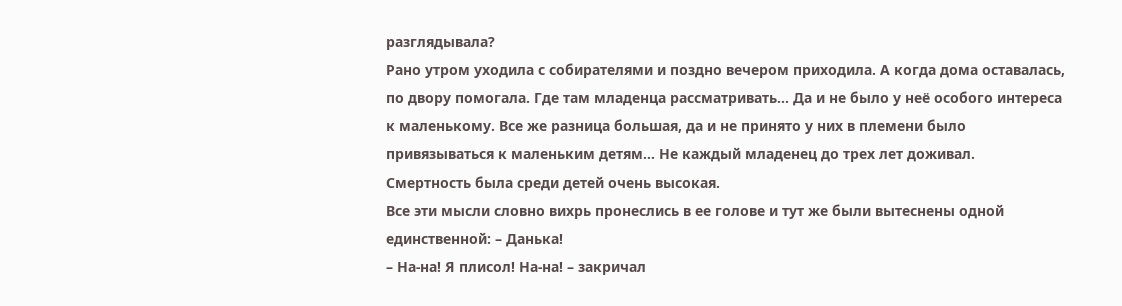разглядывала?
Рано утром уходила с собирателями и поздно вечером приходила. А когда дома оставалась, по двору помогала. Где там младенца рассматривать… Да и не было у неё особого интереса к маленькому. Все же разница большая, да и не принято у них в племени было привязываться к маленьким детям… Не каждый младенец до трех лет доживал.
Смертность была среди детей очень высокая.
Все эти мысли словно вихрь пронеслись в ее голове и тут же были вытеснены одной единственной: – Данька!
– На-на! Я плисол! На-на! – закричал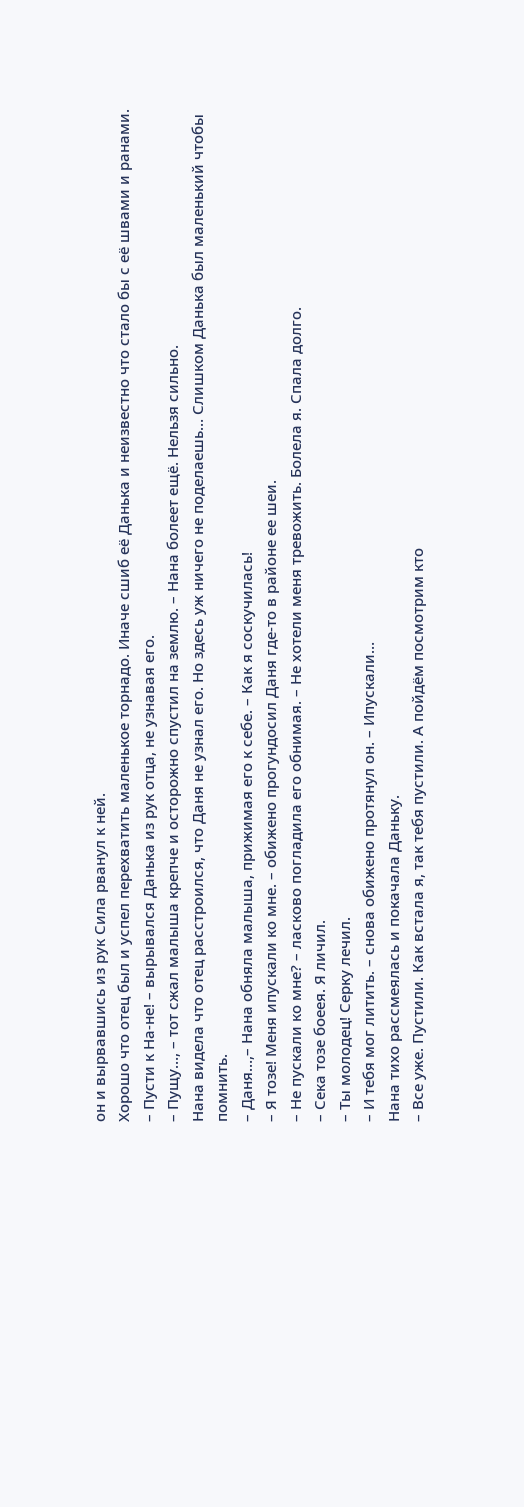он и вырвавшись из рук Сила рванул к ней.
Хорошо что отец был и успел перехватить маленькое торнадо. Иначе сшиб её Данька и неизвестно что стало бы с её швами и ранами.
– Пусти к На-не! – вырывался Данька из рук отца, не узнавая его.
– Пущу…, – тот сжал малыша крепче и осторожно спустил на землю. – Нана болеет ещё. Нельзя сильно.
Нана видела что отец расстроился, что Даня не узнал его. Но здесь уж ничего не поделаешь… Слишком Данька был маленький чтобы помнить.
– Даня…,– Нана обняла малыша, прижимая его к себе. – Как я соскучилась!
– Я тозе! Меня ипускали ко мне. – обижено прогундосил Даня где-то в районе ее шеи.
– Не пускали ко мне? – ласково погладила его обнимая. – Не хотели меня тревожить. Болела я. Спала долго.
– Сека тозе боеея. Я личил.
– Ты молодец! Серку лечил.
– И тебя мог литить. – снова обижено протянул он. – Ипускали…
Нана тихо рассмеялась и покачала Даньку.
– Все уже. Пустили. Как встала я, так тебя пустили. А пойдём посмотрим кто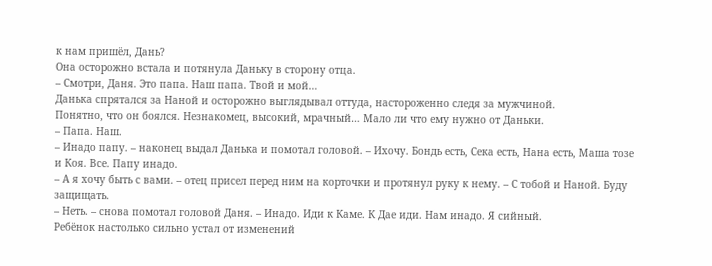к нам пришёл, Дань?
Она осторожно встала и потянула Даньку в сторону отца.
– Смотри, Даня. Это папа. Наш папа. Твой и мой…
Данька спрятался за Наной и осторожно выглядывал оттуда, настороженно следя за мужчиной.
Понятно, что он боялся. Незнакомец, высокий, мрачный… Мало ли что ему нужно от Даньки.
– Папа. Наш.
– Инадо папу. – наконец выдал Данька и помотал головой. – Ихочу. Бондь есть, Сека есть, Нана есть, Маша тозе и Коя. Все. Папу инадо.
– А я хочу быть с вами. – отец присел перед ним на корточки и протянул руку к нему. – С тобой и Наной. Буду защищать.
– Неть. – снова помотал головой Даня. – Инадо. Иди к Каме. К Дае иди. Нам инадо. Я сийный.
Ребёнок настолько сильно устал от изменений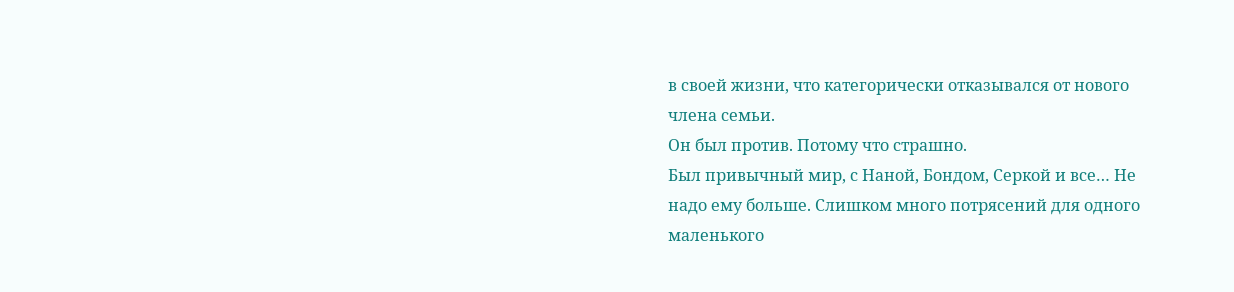в своей жизни, что категорически отказывался от нового члена семьи.
Он был против. Потому что страшно.
Был привычный мир, с Наной, Бондом, Серкой и все… Не надо ему больше. Слишком много потрясений для одного маленького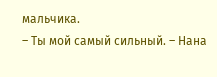мальчика.
– Ты мой самый сильный. – Нана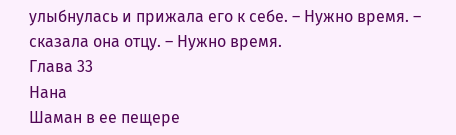улыбнулась и прижала его к себе. – Нужно время. – сказала она отцу. – Нужно время.
Глава 33
Нана
Шаман в ее пещере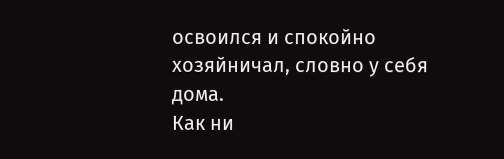освоился и спокойно хозяйничал, словно у себя дома.
Как ни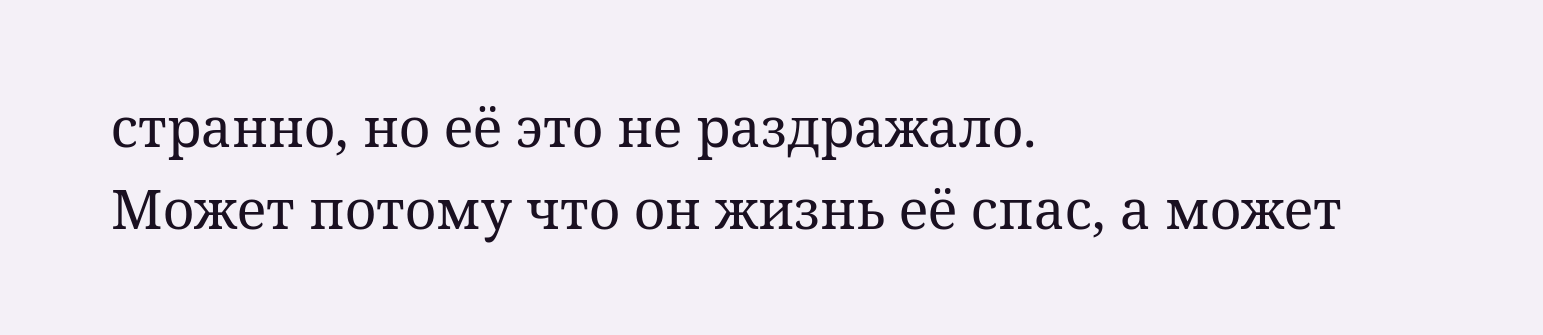странно, но её это не раздражало.
Может потому что он жизнь её спас, а может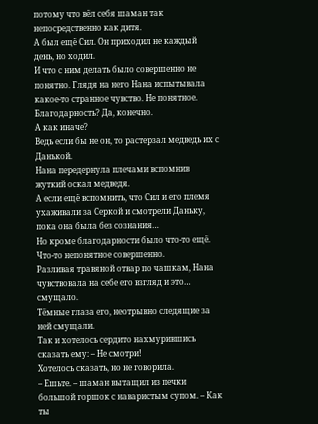потому что вёл себя шаман так непосредственно как дитя.
А был ещё Сил. Он приходил не каждый день, но ходил.
И что с ним делать было совершенно не понятно. Глядя на него Нана испытывала какое-то странное чувство. Не понятное. Благодарность? Да, конечно.
А как иначе?
Ведь если бы не он, то растерзал медведь их с Данькой.
Нана передернула плечами вспомнив жуткий оскал медведя.
А если ещё вспомнить, что Сил и его племя ухаживали за Серкой и смотрели Даньку, пока она была без сознания…
Но кроме благодарности было что-то ещё. Что-то непонятное совершенно.
Разливая травяной отвар по чашкам, Нана чувствовала на себе его взгляд и это… смущало.
Тёмные глаза его, неотрывно следящие за ней смущали.
Так и хотелось сердито нахмурившись сказать ему: – Не смотри!
Хотелось сказать, но не говорила.
– Ешьте. – шаман вытащил из печки большой горшок с наваристым супом. – Как ты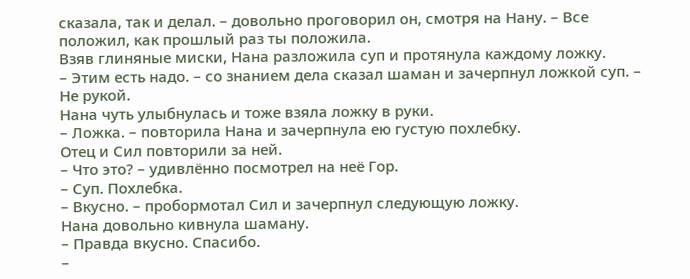сказала, так и делал. – довольно проговорил он, смотря на Нану. – Все положил, как прошлый раз ты положила.
Взяв глиняные миски, Нана разложила суп и протянула каждому ложку.
– Этим есть надо. – со знанием дела сказал шаман и зачерпнул ложкой суп. – Не рукой.
Нана чуть улыбнулась и тоже взяла ложку в руки.
– Ложка. – повторила Нана и зачерпнула ею густую похлебку.
Отец и Сил повторили за ней.
– Что это? – удивлённо посмотрел на неё Гор.
– Суп. Похлебка.
– Вкусно. – пробормотал Сил и зачерпнул следующую ложку.
Нана довольно кивнула шаману.
– Правда вкусно. Спасибо.
–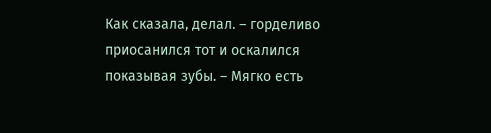Как сказала, делал. – горделиво приосанился тот и оскалился показывая зубы. – Мягко есть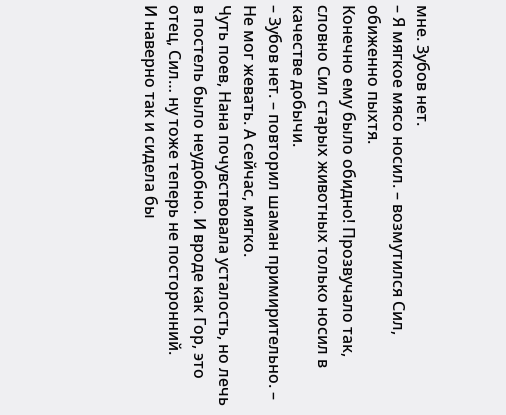мне. Зубов нет.
– Я мягкое мясо носил. – возмутился Сил, обиженно пыхтя.
Конечно ему было обидно! Прозвучало так, словно Сил старых животных только носил в качестве добычи.
– Зубов нет. – повторил шаман примирительно. – Не мог жевать. А сейчас, мягко.
Чуть поев, Нана почувствовала усталость, но лечь в постель было неудобно. И вроде как Гор, это отец, Сил… ну тоже теперь не посторонний.
И наверно так и сидела бы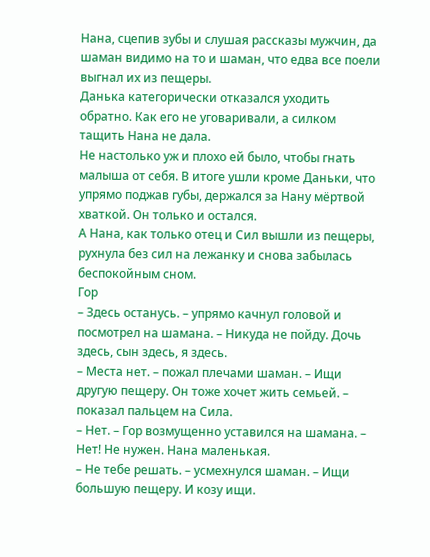Нана, сцепив зубы и слушая рассказы мужчин, да шаман видимо на то и шаман, что едва все поели выгнал их из пещеры.
Данька категорически отказался уходить обратно. Как его не уговаривали, а силком тащить Нана не дала.
Не настолько уж и плохо ей было, чтобы гнать малыша от себя. В итоге ушли кроме Даньки, что упрямо поджав губы, держался за Нану мёртвой хваткой. Он только и остался.
А Нана, как только отец и Сил вышли из пещеры, рухнула без сил на лежанку и снова забылась беспокойным сном.
Гор
– Здесь останусь. – упрямо качнул головой и посмотрел на шамана. – Никуда не пойду. Дочь здесь, сын здесь, я здесь.
– Места нет. – пожал плечами шаман. – Ищи другую пещеру. Он тоже хочет жить семьей. – показал пальцем на Сила.
– Нет. – Гор возмущенно уставился на шамана. – Нет! Не нужен. Нана маленькая.
– Не тебе решать. – усмехнулся шаман. – Ищи большую пещеру. И козу ищи.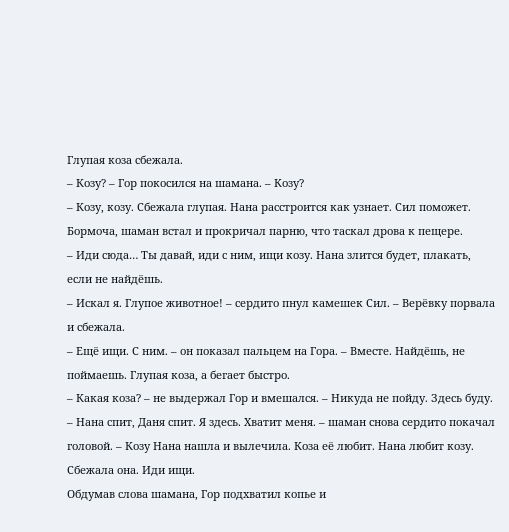Глупая коза сбежала.
– Козу? – Гор покосился на шамана. – Козу?
– Козу, козу. Сбежала глупая. Нана расстроится как узнает. Сил поможет.
Бормоча, шаман встал и прокричал парню, что таскал дрова к пещере.
– Иди сюда… Ты давай, иди с ним, ищи козу. Нана злится будет, плакать, если не найдёшь.
– Искал я. Глупое животное! – сердито пнул камешек Сил. – Верёвку порвала и сбежала.
– Ещё ищи. С ним. – он показал пальцем на Гора. – Вместе. Найдёшь, не поймаешь. Глупая коза, а бегает быстро.
– Какая коза? – не выдержал Гор и вмешался. – Никуда не пойду. Здесь буду.
– Нана спит, Даня спит. Я здесь. Хватит меня. – шаман снова сердито покачал головой. – Козу Нана нашла и вылечила. Коза её любит. Нана любит козу. Сбежала она. Иди ищи.
Обдумав слова шамана, Гор подхватил копье и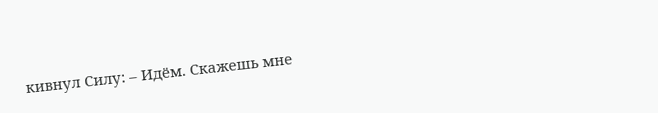кивнул Силу: – Идём. Скажешь мне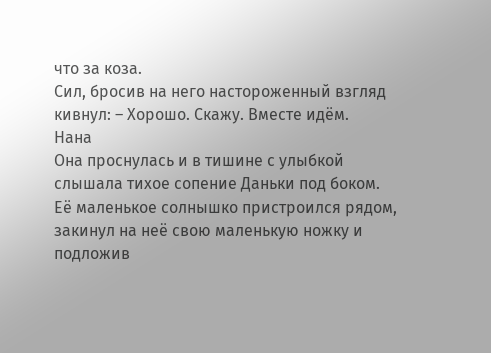что за коза.
Сил, бросив на него настороженный взгляд кивнул: – Хорошо. Скажу. Вместе идём.
Нана
Она проснулась и в тишине с улыбкой слышала тихое сопение Даньки под боком.
Её маленькое солнышко пристроился рядом, закинул на неё свою маленькую ножку и подложив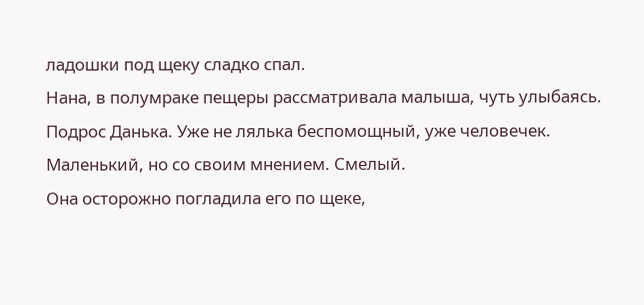ладошки под щеку сладко спал.
Нана, в полумраке пещеры рассматривала малыша, чуть улыбаясь.
Подрос Данька. Уже не лялька беспомощный, уже человечек. Маленький, но со своим мнением. Смелый.
Она осторожно погладила его по щеке,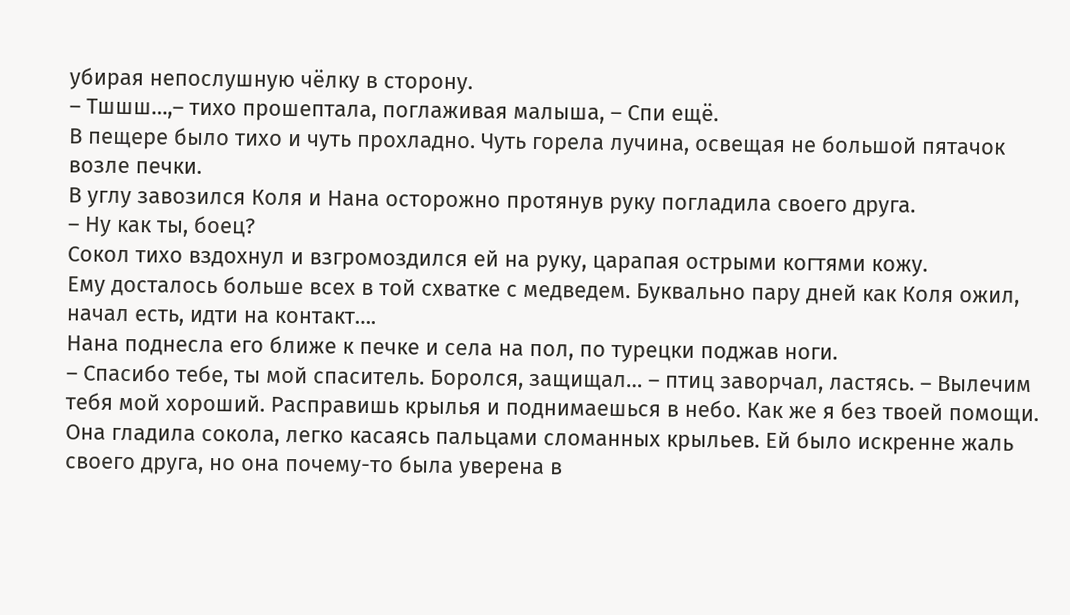убирая непослушную чёлку в сторону.
– Тшшш…,– тихо прошептала, поглаживая малыша, – Спи ещё.
В пещере было тихо и чуть прохладно. Чуть горела лучина, освещая не большой пятачок возле печки.
В углу завозился Коля и Нана осторожно протянув руку погладила своего друга.
– Ну как ты, боец?
Сокол тихо вздохнул и взгромоздился ей на руку, царапая острыми когтями кожу.
Ему досталось больше всех в той схватке с медведем. Буквально пару дней как Коля ожил, начал есть, идти на контакт….
Нана поднесла его ближе к печке и села на пол, по турецки поджав ноги.
– Спасибо тебе, ты мой спаситель. Боролся, защищал… – птиц заворчал, ластясь. – Вылечим тебя мой хороший. Расправишь крылья и поднимаешься в небо. Как же я без твоей помощи.
Она гладила сокола, легко касаясь пальцами сломанных крыльев. Ей было искренне жаль своего друга, но она почему-то была уверена в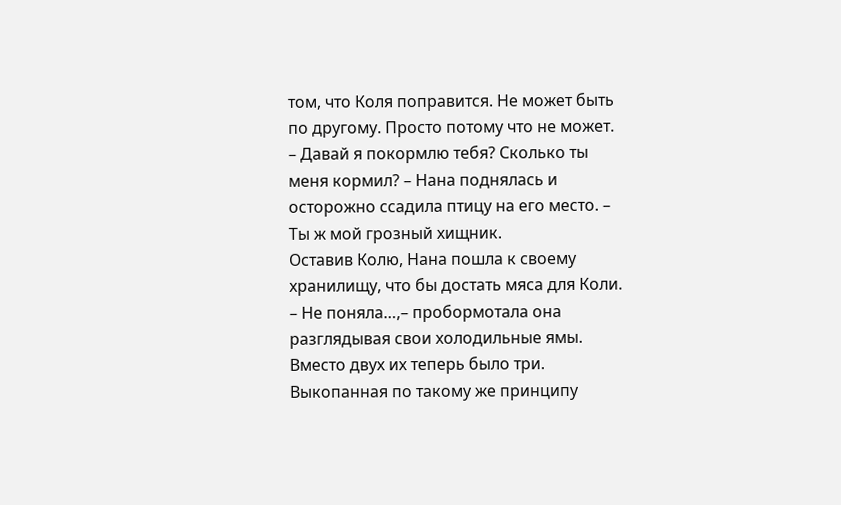том, что Коля поправится. Не может быть по другому. Просто потому что не может.
– Давай я покормлю тебя? Сколько ты меня кормил? – Нана поднялась и осторожно ссадила птицу на его место. – Ты ж мой грозный хищник.
Оставив Колю, Нана пошла к своему хранилищу, что бы достать мяса для Коли.
– Не поняла…,– пробормотала она разглядывая свои холодильные ямы.
Вместо двух их теперь было три. Выкопанная по такому же принципу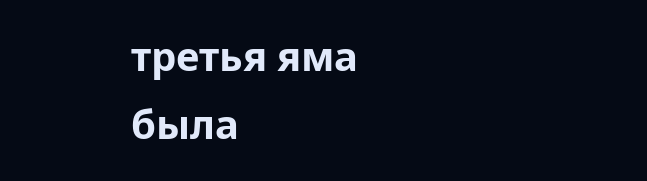третья яма была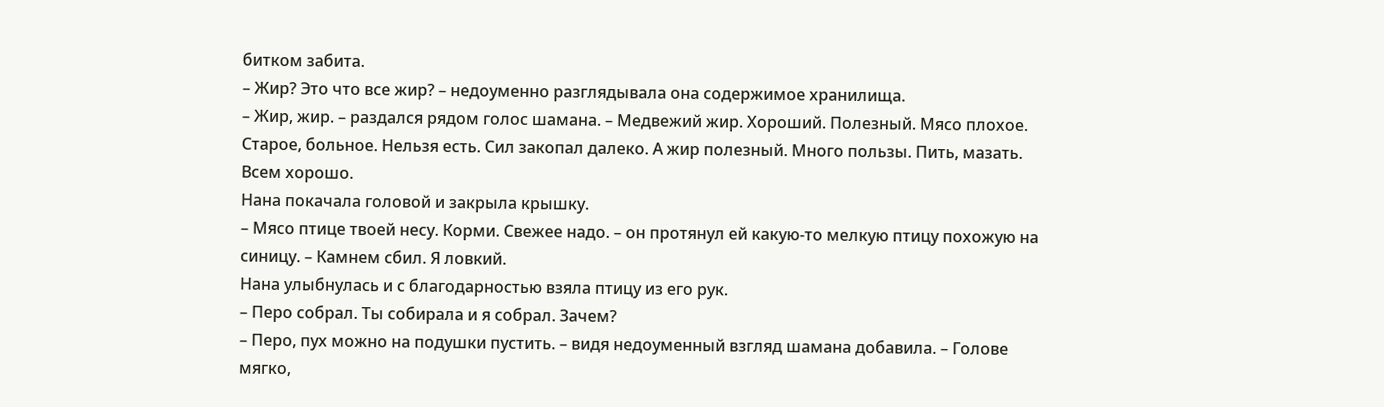битком забита.
– Жир? Это что все жир? – недоуменно разглядывала она содержимое хранилища.
– Жир, жир. – раздался рядом голос шамана. – Медвежий жир. Хороший. Полезный. Мясо плохое. Старое, больное. Нельзя есть. Сил закопал далеко. А жир полезный. Много пользы. Пить, мазать. Всем хорошо.
Нана покачала головой и закрыла крышку.
– Мясо птице твоей несу. Корми. Свежее надо. – он протянул ей какую-то мелкую птицу похожую на синицу. – Камнем сбил. Я ловкий.
Нана улыбнулась и с благодарностью взяла птицу из его рук.
– Перо собрал. Ты собирала и я собрал. Зачем?
– Перо, пух можно на подушки пустить. – видя недоуменный взгляд шамана добавила. – Голове мягко,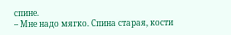спине.
– Мне надо мягко. Спина старая, кости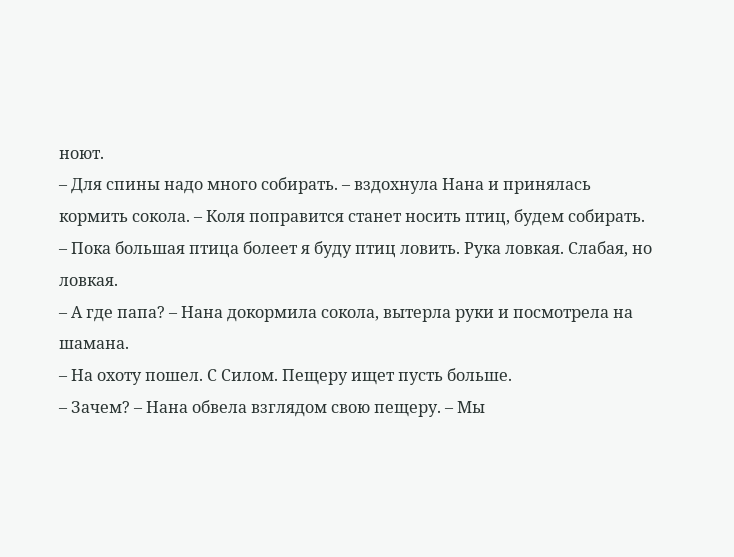ноют.
– Для спины надо много собирать. – вздохнула Нана и принялась кормить сокола. – Коля поправится станет носить птиц, будем собирать.
– Пока большая птица болеет я буду птиц ловить. Рука ловкая. Слабая, но ловкая.
– А где папа? – Нана докормила сокола, вытерла руки и посмотрела на шамана.
– На охоту пошел. С Силом. Пещеру ищет пусть больше.
– Зачем? – Нана обвела взглядом свою пещеру. – Мы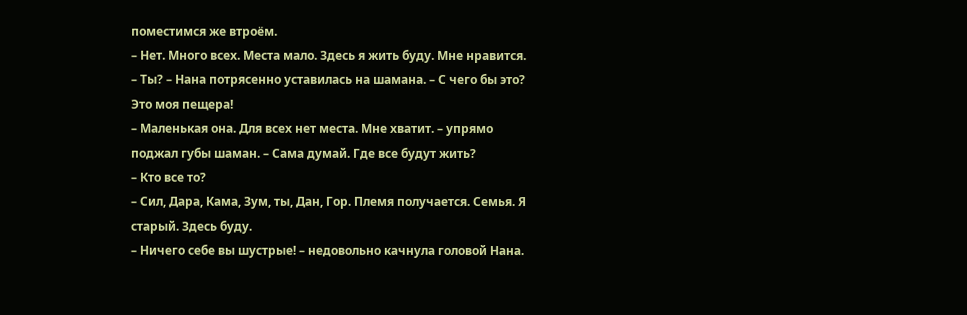поместимся же втроём.
– Нет. Много всех. Места мало. Здесь я жить буду. Мне нравится.
– Ты? – Нана потрясенно уставилась на шамана. – С чего бы это? Это моя пещера!
– Маленькая она. Для всех нет места. Мне хватит. – упрямо поджал губы шаман. – Сама думай. Где все будут жить?
– Кто все то?
– Сил, Дара, Кама, Зум, ты, Дан, Гор. Племя получается. Семья. Я старый. Здесь буду.
– Ничего себе вы шустрые! – недовольно качнула головой Нана.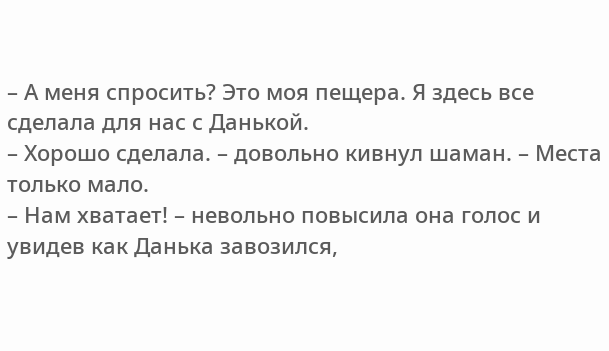– А меня спросить? Это моя пещера. Я здесь все сделала для нас с Данькой.
– Хорошо сделала. – довольно кивнул шаман. – Места только мало.
– Нам хватает! – невольно повысила она голос и увидев как Данька завозился,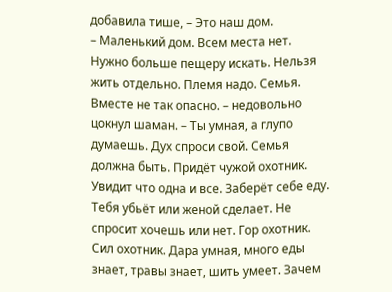добавила тише, – Это наш дом.
– Маленький дом. Всем места нет. Нужно больше пещеру искать. Нельзя жить отдельно. Племя надо. Семья. Вместе не так опасно. – недовольно цокнул шаман. – Ты умная, а глупо думаешь. Дух спроси свой. Семья должна быть. Придёт чужой охотник. Увидит что одна и все. Заберёт себе еду. Тебя убьёт или женой сделает. Не спросит хочешь или нет. Гор охотник. Сил охотник. Дара умная, много еды знает, травы знает, шить умеет. Зачем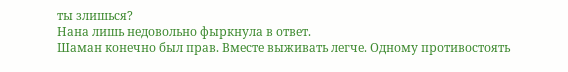ты злишься?
Нана лишь недовольно фыркнула в ответ.
Шаман конечно был прав. Вместе выживать легче. Одному противостоять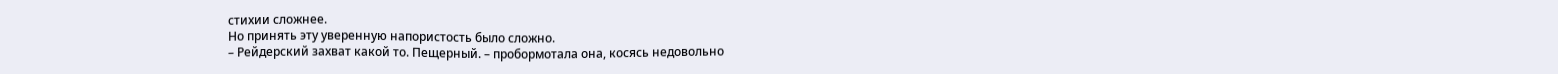стихии сложнее.
Но принять эту уверенную напористость было сложно.
– Рейдерский захват какой то. Пещерный. – пробормотала она, косясь недовольно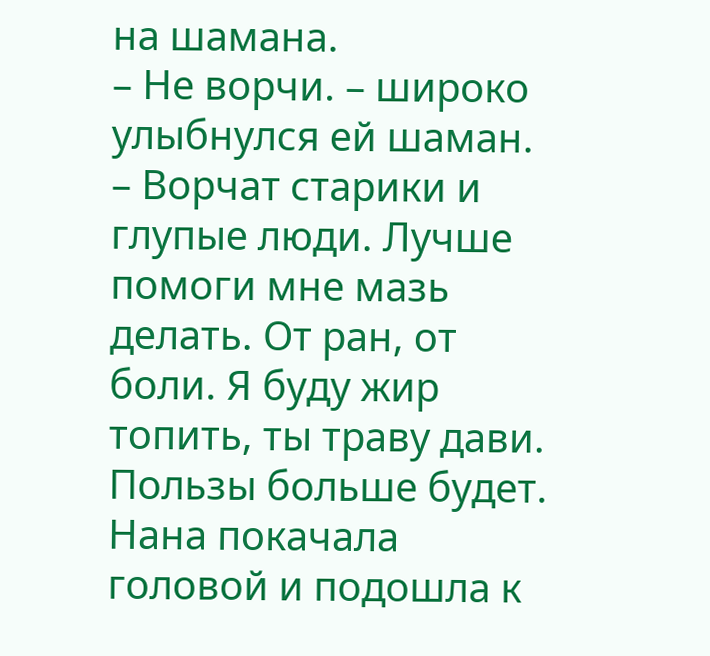на шамана.
– Не ворчи. – широко улыбнулся ей шаман. – Ворчат старики и глупые люди. Лучше помоги мне мазь делать. От ран, от боли. Я буду жир топить, ты траву дави. Пользы больше будет.
Нана покачала головой и подошла к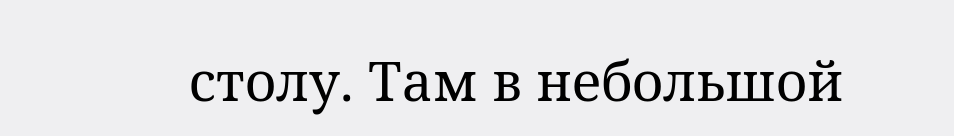столу. Там в небольшой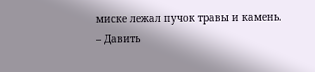миске лежал пучок травы и камень.
– Давить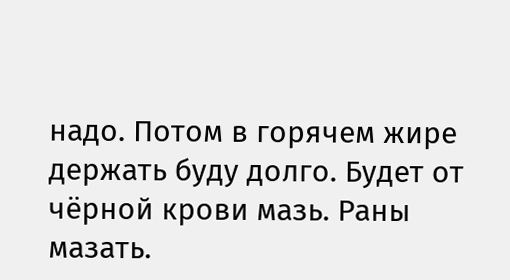надо. Потом в горячем жире держать буду долго. Будет от чёрной крови мазь. Раны мазать.